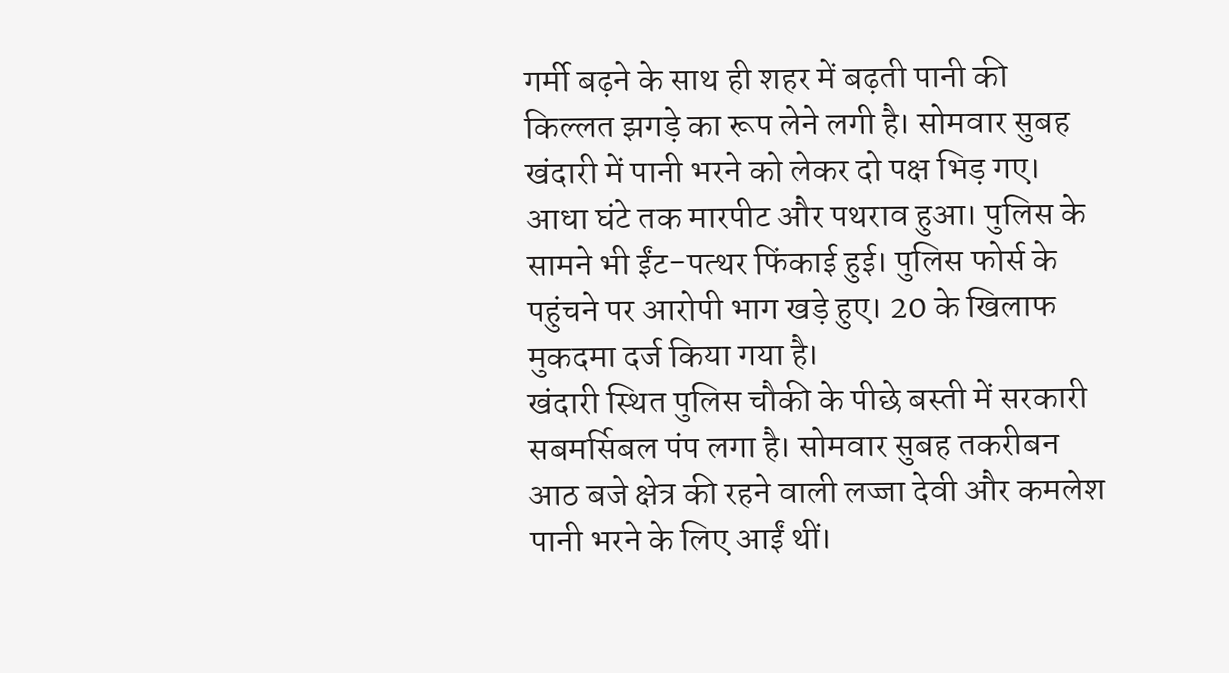गर्मी बढ़ने के साथ ही शहर में बढ़ती पानी की किल्लत झगड़े का रूप लेने लगी है। सोमवार सुबह खंदारी में पानी भरने को लेकर दो पक्ष भिड़ गए। आधा घंटे तक मारपीट और पथराव हुआ। पुलिस के सामने भी ईंट-पत्थर फिंकाई हुई। पुलिस फोर्स के पहुंचने पर आरोपी भाग खड़े हुए। 20 के खिलाफ मुकदमा दर्ज किया गया है।
खंदारी स्थित पुलिस चौकी के पीछे बस्ती में सरकारी सबमर्सिबल पंप लगा है। सोमवार सुबह तकरीबन आठ बजे क्षेत्र की रहने वाली लज्जा देवी और कमलेश पानी भरने के लिए आईं थीं।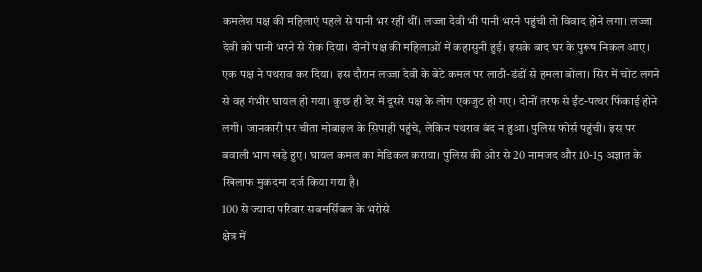कमलेश पक्ष की महिलाएं पहले से पानी भर रहीं थीं। लज्जा देवी भी पानी भरने पहुंची तो विवाद होने लगा। लज्जा देवी को पानी भरने से रोक दिया। दोनों पक्ष की महिलाओं में कहासुनी हुई। इसके बाद घर के पुरूष निकल आए। एक पक्ष ने पथराव कर दिया। इस दौरान लज्जा देवी के बेटे कमल पर लाठी-डंडों से हमला बोला। सिर में चोट लगने से वह गंभीर घायल हो गया। कुछ ही देर में दूसरे पक्ष के लोग एकजुट हो गए। दोनों तरफ से ईंट-पत्थर फिंकाई होने लगी। जानकारी पर चीता मोबाइल के सिपाही पहुंचे, लेकिन पथराव बंद न हुआ। पुलिस फोर्स पहुंची। इस पर बवाली भाग खड़े हुए। घायल कमल का मेडिकल कराया। पुलिस की ओर से 20 नामजद और 10-15 अज्ञात के खिलाफ मुकदमा दर्ज किया गया है।
100 से ज्यादा परिवार सबमर्सिबल के भरोसे
क्षेत्र में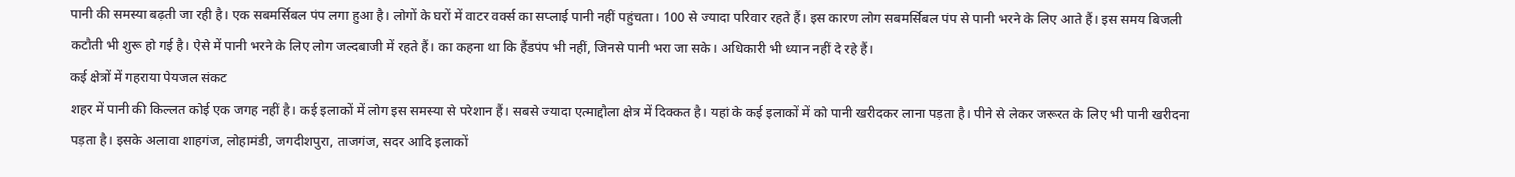पानी की समस्या बढ़ती जा रही है। एक सबमर्सिबल पंप लगा हुआ है। लोगों के घरों में वाटर वर्क्स का सप्लाई पानी नहीं पहुंचता। 100 से ज्यादा परिवार रहते हैं। इस कारण लोग सबमर्सिबल पंप से पानी भरने के लिए आते हैं। इस समय बिजली कटौती भी शुरू हो गई है। ऐसे में पानी भरने के लिए लोग जल्दबाजी में रहते हैं। का कहना था कि हैंडपंप भी नहीं, जिनसे पानी भरा जा सके। अधिकारी भी ध्यान नहीं दे रहे हैं।
कई क्षेत्रों में गहराया पेयजल संकट
शहर में पानी की किल्लत कोई एक जगह नहीं है। कई इलाकों में लोग इस समस्या से परेशान हैं। सबसे ज्यादा एत्माद्दौला क्षेत्र में दिक्कत है। यहां के कई इलाकों में को पानी खरीदकर लाना पड़ता है। पीने से लेकर जरूरत के लिए भी पानी खरीदना पड़ता है। इसके अलावा शाहगंज, लोहामंडी, जगदीशपुरा, ताजगंज, सदर आदि इलाकों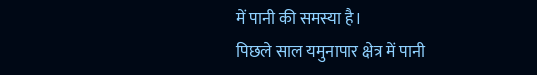में पानी की समस्या है।
पिछले साल यमुनापार क्षेत्र में पानी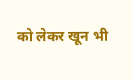को लेकर खून भी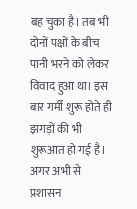बह चुका है। तब भी दोनों पक्षों के बीच पानी भरने को लेकर विवाद हुआ था। इस बार गर्मी शुरू होते ही झगड़ों की भी शुरूआत हो गई है। अगर अभी से प्रशासन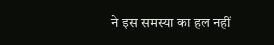ने इस समस्या का हल नहीं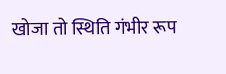खोजा तो स्थिति गंभीर रूप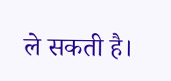ले सकती है।